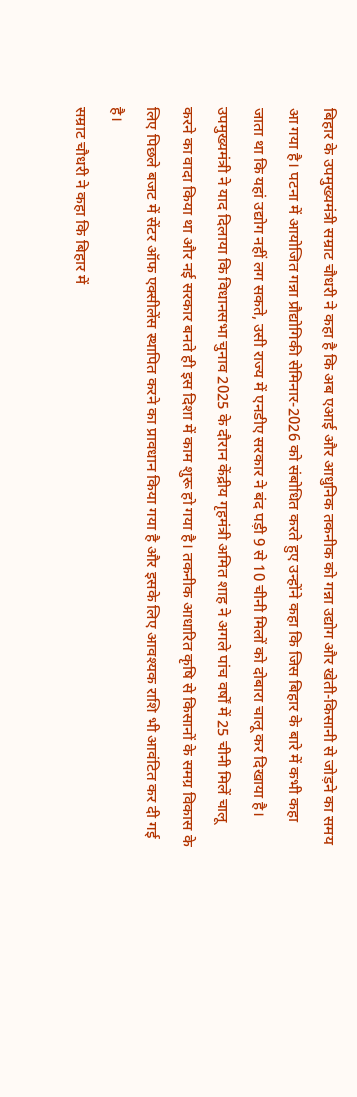बिहार के उपमुख्यमंत्री सम्राट चौधरी ने कहा है कि अब एआई और आधुनिक तकनीक को गन्ना उद्योग और खेती-किसानी से जोड़ने का समय आ गया है। पटना में आयोजित गन्ना प्रौद्योगिकी सेमिनार-2026 को संबोधित करते हुए उन्होंने कहा कि जिस बिहार के बारे में कभी कहा जाता था कि यहां उद्योग नहीं लग सकते, उसी राज्य में एनडीए सरकार ने बंद पड़ी 9 से 10 चीनी मिलों को दोबारा चालू कर दिखाया है।
उपमुख्यमंत्री ने याद दिलाया कि विधानसभा चुनाव 2025 के दौरान केंद्रीय गृहमंत्री अमित शाह ने अगले पांच वर्षों में 25 चीनी मिलें चालू करने का वादा किया था और नई सरकार बनते ही इस दिशा में काम शुरू हो गया है। तकनीक आधारित कृषि से किसानों के समग्र विकास के लिए पिछले बजट में सेंटर ऑफ एक्सीलेंस स्थापित करने का प्रावधान किया गया है और इसके लिए आवश्यक राशि भी आवंटित कर दी गई है।
सम्राट चौधरी ने कहा कि बिहार में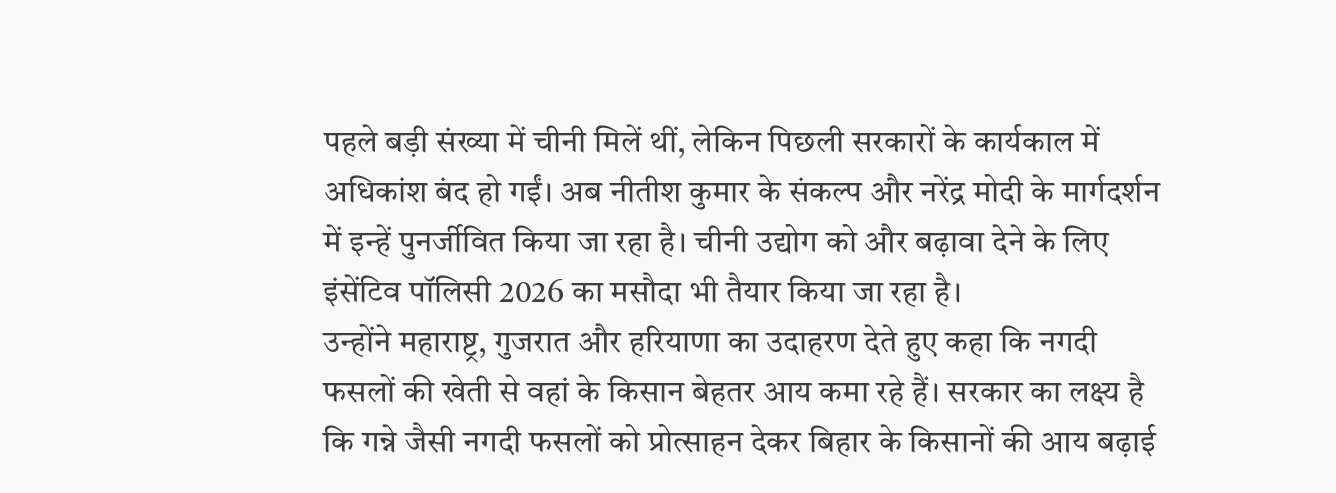पहले बड़ी संख्या में चीनी मिलें थीं, लेकिन पिछली सरकारों के कार्यकाल में अधिकांश बंद हो गईं। अब नीतीश कुमार के संकल्प और नरेंद्र मोदी के मार्गदर्शन में इन्हें पुनर्जीवित किया जा रहा है। चीनी उद्योग को और बढ़ावा देने के लिए इंसेंटिव पॉलिसी 2026 का मसौदा भी तैयार किया जा रहा है।
उन्होंने महाराष्ट्र, गुजरात और हरियाणा का उदाहरण देते हुए कहा कि नगदी फसलों की खेती से वहां के किसान बेहतर आय कमा रहे हैं। सरकार का लक्ष्य है कि गन्ने जैसी नगदी फसलों को प्रोत्साहन देकर बिहार के किसानों की आय बढ़ाई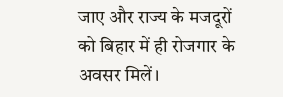जाए और राज्य के मजदूरों को बिहार में ही रोजगार के अवसर मिलें।